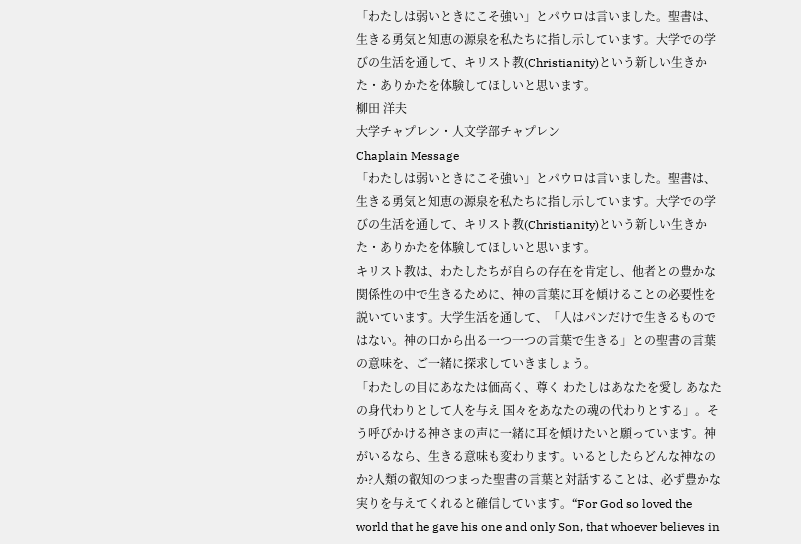「わたしは弱いときにこそ強い」とパウロは言いました。聖書は、生きる勇気と知恵の源泉を私たちに指し示しています。大学での学びの生活を通して、キリスト教(Christianity)という新しい生きかた・ありかたを体験してほしいと思います。
柳田 洋夫
大学チャプレン・人文学部チャプレン
Chaplain Message
「わたしは弱いときにこそ強い」とパウロは言いました。聖書は、生きる勇気と知恵の源泉を私たちに指し示しています。大学での学びの生活を通して、キリスト教(Christianity)という新しい生きかた・ありかたを体験してほしいと思います。
キリスト教は、わたしたちが自らの存在を肯定し、他者との豊かな関係性の中で生きるために、神の言葉に耳を傾けることの必要性を説いています。大学生活を通して、「人はパンだけで生きるものではない。神の口から出る一つ一つの言葉で生きる」との聖書の言葉の意味を、ご一緒に探求していきましょう。
「わたしの目にあなたは価高く、尊く わたしはあなたを愛し あなたの身代わりとして人を与え 国々をあなたの魂の代わりとする」。そう呼びかける神さまの声に一緒に耳を傾けたいと願っています。神がいるなら、生きる意味も変わります。いるとしたらどんな神なのか?人類の叡知のつまった聖書の言葉と対話することは、必ず豊かな実りを与えてくれると確信しています。“For God so loved the world that he gave his one and only Son, that whoever believes in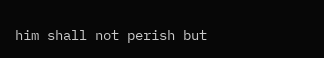him shall not perish but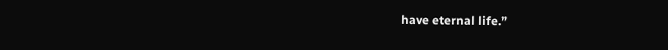have eternal life.”